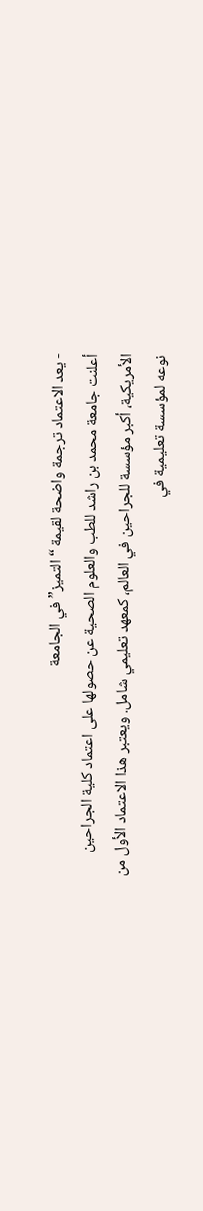- يعد الاعتماد ترجمة واضحة لقيمة “التميز” في الجامعة
أعلنت جامعة محمد بن راشد للطب والعلوم الصحية عن حصولها على اعتماد كلية الجراحين الأمريكية، أكبر مؤسسة للجراحين في العالم، كمعهد تعليمي شامل. ويعتبر هذا الاعتماد الأول من نوعه لمؤسسة تعليمية في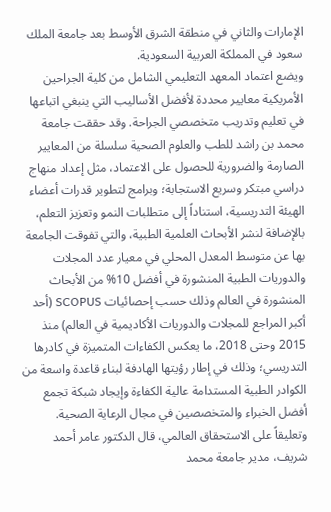الإمارات والثاني في منطقة الشرق الأوسط بعد جامعة الملك سعود في المملكة العربية السعودية.
ويضع اعتماد المعهد التعليمي الشامل من كلية الجراحين الأمريكية معايير محددة لأفضل الأساليب التي ينبغي اتباعها في تعليم وتدريب متخصصي الجراحة. وقد حققت جامعة محمد بن راشد للطب والعلوم الصحية سلسلة من المعايير الصارمة والضرورية للحصول على الاعتماد، مثل إعداد منهاج دراسي مبتكر وسريع الاستجابة؛ وبرامج لتطوير قدرات أعضاء الهيئة التدريسية، استناداً إلى متطلبات النمو وتعزيز التعلم، بالإضافة لنشر الأبحاث العلمية الطبية، والتي تفوقت الجامعة بها عن متوسط المعدل المحلي في معيار عدد المجلات والدوريات الطبية المنشورة في أفضل 10% من الأبحاث المنشورة في العالم وذلك حسب إحصائيات SCOPUS (أحد أكبر المراجع للمجلات والدوريات الأكاديمية في العالم) منذ 2015 وحتى 2018، ما يعكس الكفاءات المتميزة في كادرها التدريسي؛ وذلك في إطار رؤيتها الهادفة لبناء قاعدة واسعة من الكوادر الطبية المستدامة عالية الكفاءة وإيجاد شبكة تجمع أفضل الخبراء والمتخصصين في مجال الرعاية الصحية.
وتعليقاً على الاستحقاق العالمي، قال الدكتور عامر أحمد شريف، مدير جامعة محمد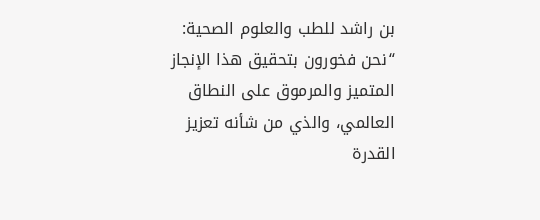بن راشد للطب والعلوم الصحية: “نحن فخورون بتحقيق هذا الإنجاز المتميز والمرموق على النطاق العالمي، والذي من شأنه تعزيز القدرة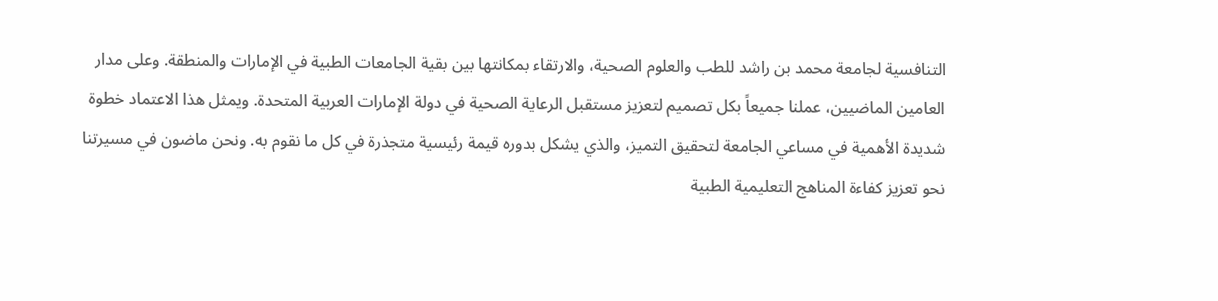التنافسية لجامعة محمد بن راشد للطب والعلوم الصحية، والارتقاء بمكانتها بين بقية الجامعات الطبية في الإمارات والمنطقة. وعلى مدار العامين الماضيين، عملنا جميعاً بكل تصميم لتعزيز مستقبل الرعاية الصحية في دولة الإمارات العربية المتحدة. ويمثل هذا الاعتماد خطوة شديدة الأهمية في مساعي الجامعة لتحقيق التميز، والذي يشكل بدوره قيمة رئيسية متجذرة في كل ما نقوم به. ونحن ماضون في مسيرتنا نحو تعزيز كفاءة المناهج التعليمية الطبية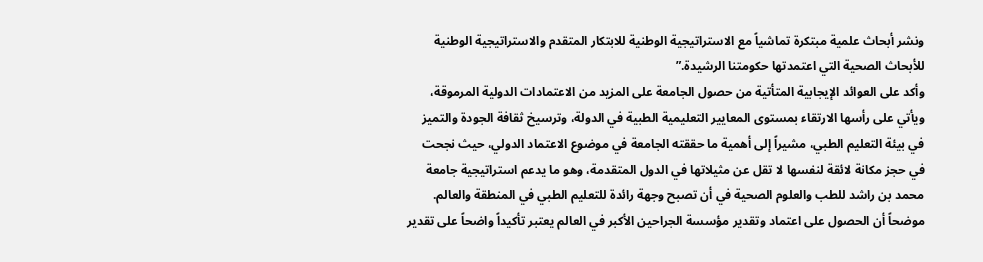ونشر أبحاث علمية مبتكرة تماشياً مع الاستراتيجية الوطنية للابتكار المتقدم والاستراتيجية الوطنية للأبحاث الصحية التي اعتمدتها حكومتنا الرشيدة.”
وأكد على العوائد الإيجابية المتأتية من حصول الجامعة على المزيد من الاعتمادات الدولية المرموقة، ويأتي على رأسها الارتقاء بمستوى المعايير التعليمية الطبية في الدولة، وترسيخ ثقافة الجودة والتميز في بيئة التعليم الطبي، مشيراً إلى أهمية ما حققته الجامعة في موضوع الاعتماد الدولي، حيث نجحت في حجز مكانة لائقة لنفسها لا تقل عن مثيلاتها في الدول المتقدمة، وهو ما يدعم استراتيجية جامعة محمد بن راشد للطب والعلوم الصحية في أن تصبح وجهة رائدة للتعليم الطبي في المنطقة والعالم.
موضحاً أن الحصول على اعتماد وتقدير مؤسسة الجراحين الأكبر في العالم يعتبر تأكيداً واضحاً على تقدير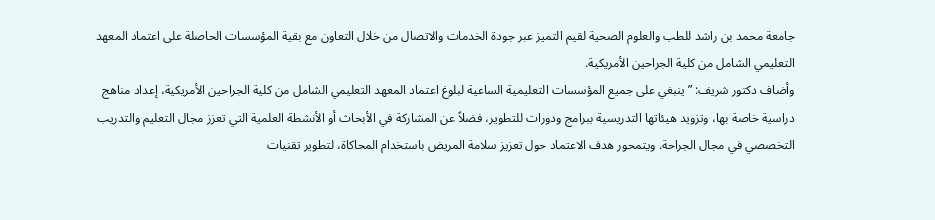جامعة محمد بن راشد للطب والعلوم الصحية لقيم التميز عبر جودة الخدمات والاتصال من خلال التعاون مع بقية المؤسسات الحاصلة على اعتماد المعهد التعليمي الشامل من كلية الجراحين الأمريكية.
وأضاف دكتور شريف: ” ينبغي على جميع المؤسسات التعليمية الساعية لبلوغ اعتماد المعهد التعليمي الشامل من كلية الجراحين الأمريكية، إعداد مناهج دراسية خاصة بها، وتزويد هيئاتها التدريسية ببرامج ودورات للتطوير، فضلاً عن المشاركة في الأبحاث أو الأنشطة العلمية التي تعزز مجال التعليم والتدريب التخصصي في مجال الجراحة. ويتمحور هدف الاعتماد حول تعزيز سلامة المريض باستخدام المحاكاة، لتطوير تقنيات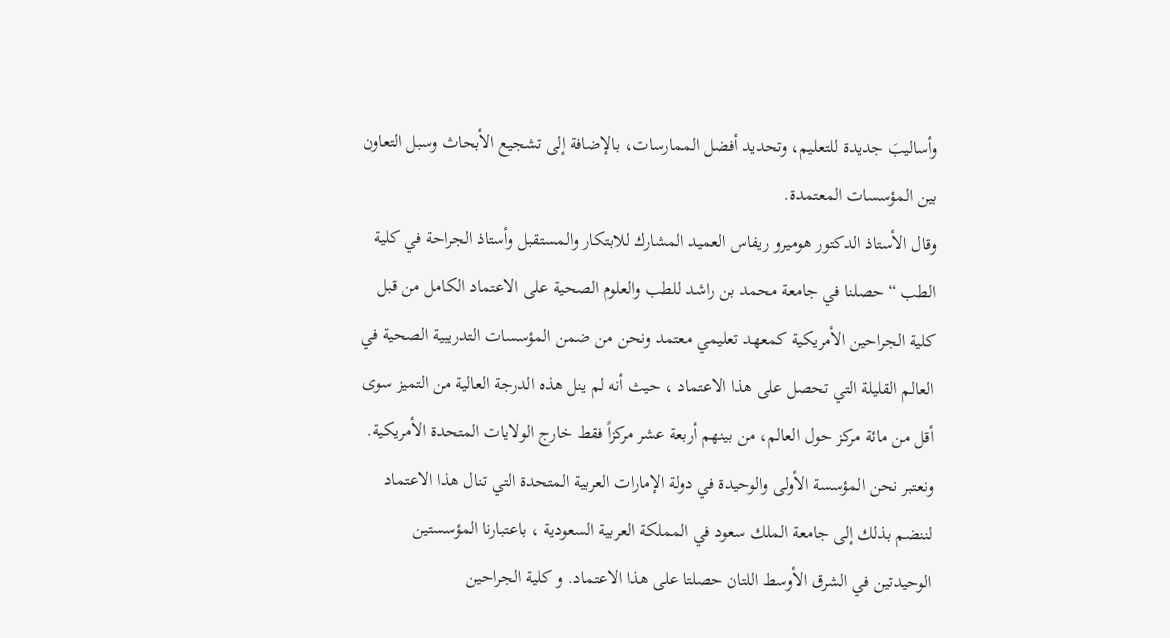وأساليبَ جديدة للتعليم، وتحديد أفضل الممارسات، بالإضافة إلى تشجيع الأبحاث وسبل التعاون بين المؤسسات المعتمدة.
وقال الأستاذ الدكتور هوميرو ريفاس العميد المشارك للابتكار والمستقبل وأستاذ الجراحة في كلية الطب “حصلنا في جامعة محمد بن راشد للطب والعلوم الصحية على الاعتماد الكامل من قبل كلية الجراحين الأمريكية كمعهد تعليمي معتمد ونحن من ضمن المؤسسات التدريبية الصحية في العالم القليلة التي تحصل على هذا الاعتماد ، حيث أنه لم ينل هذه الدرجة العالية من التميز سوى أقل من مائة مركز حول العالم، من بينهم أربعة عشر مركزاً فقط خارج الولايات المتحدة الأمريكية. ونعتبر نحن المؤسسة الأولى والوحيدة في دولة الإمارات العربية المتحدة التي تنال هذا الاعتماد لننضم بذلك إلى جامعة الملك سعود في المملكة العربية السعودية ، باعتبارنا المؤسستين الوحيدتين في الشرق الأوسط اللتان حصلتا على هذا الاعتماد. و كلية الجراحين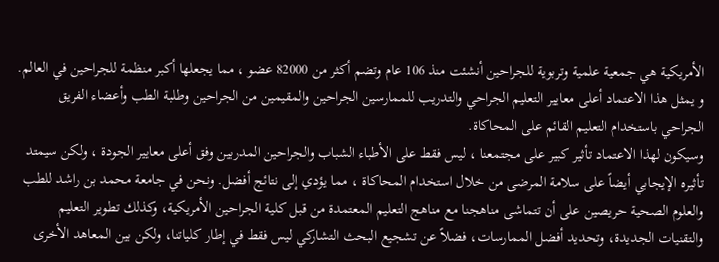الأمريكية هي جمعية علمية وتربوية للجراحين أنشئت منذ 106 عام وتضم أكثر من 82000 عضو ، مما يجعلها أكبر منظمة للجراحين في العالم. و يمثل هذا الاعتماد أعلى معايير التعليم الجراحي والتدريب للممارسين الجراحين والمقيمين من الجراحين وطلبة الطب وأعضاء الفريق الجراحي باستخدام التعليم القائم على المحاكاة.
وسيكون لهذا الاعتماد تأثير كبير على مجتمعنا ، ليس فقط على الأطباء الشباب والجراحين المدربين وفق أعلى معايير الجودة ، ولكن سيمتد تأثيره الإيجابي أيضاً على سلامة المرضى من خلال استخدام المحاكاة ، مما يؤدي إلى نتائج أفضل. ونحن في جامعة محمد بن راشد للطب والعلوم الصحية حريصين على أن تتماشى مناهجنا مع مناهج التعليم المعتمدة من قبل كلية الجراحين الأمريكية، وكذلك تطوير التعليم والتقنيات الجديدة، وتحديد أفضل الممارسات، فضلاً عن تشجيع البحث التشاركي ليس فقط في إطار كلياتنا، ولكن بين المعاهد الأخرى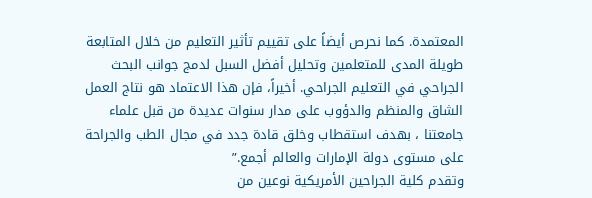المعتمدة. كما نحرص أيضاً على تقييم تأثير التعليم من خلال المتابعة طويلة المدى للمتعلمين وتحليل أفضل السبل لدمج جوانب البحث الجراحي في التعليم الجراحي. أخيراً، فإن هذا الاعتماد هو نتاج العمل الشاق والمنظم والدؤوب على مدار سنوات عديدة من قبل علماء جامعتنا ، بهدف استقطاب وخلق قادة جدد في مجال الطب والجراحة على مستوى دولة الإمارات والعالم أجمع.”
وتقدم كلية الجراحين الأمريكية نوعين من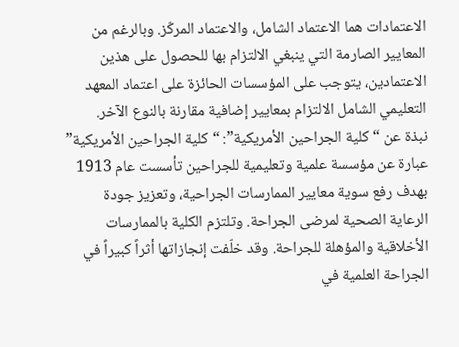الاعتمادات هما الاعتماد الشامل، والاعتماد المركّز. وبالرغم من المعايير الصارمة التي ينبغي الالتزام بها للحصول على هذين الاعتمادين، يتوجب على المؤسسات الحائزة على اعتماد المعهد التعليمي الشامل الالتزام بمعايير إضافية مقارنة بالنوع الآخر.
نبذة عن “كلية الجراحين الأمريكية”: “كلية الجراحين الأمريكية” عبارة عن مؤسسة علمية وتعليمية للجراحين تأسست عام 1913 بهدف رفع سوية معايير الممارسات الجراحية، وتعزيز جودة الرعاية الصحية لمرضى الجراحة. وتلتزم الكلية بالممارسات الأخلاقية والمؤهلة للجراحة. وقد خلّفت إنجازاتها أثراً كبيراً في الجراحة العلمية في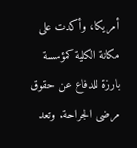أمريكا، وأكدت على مكانة الكلية كمؤسسة بارزة للدفاع عن حقوق مرضى الجراحة. وتعد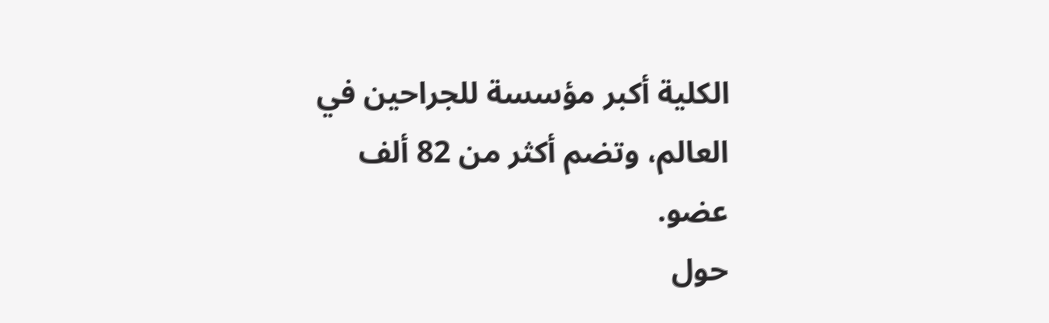الكلية أكبر مؤسسة للجراحين في العالم، وتضم أكثر من 82 ألف عضو.
حول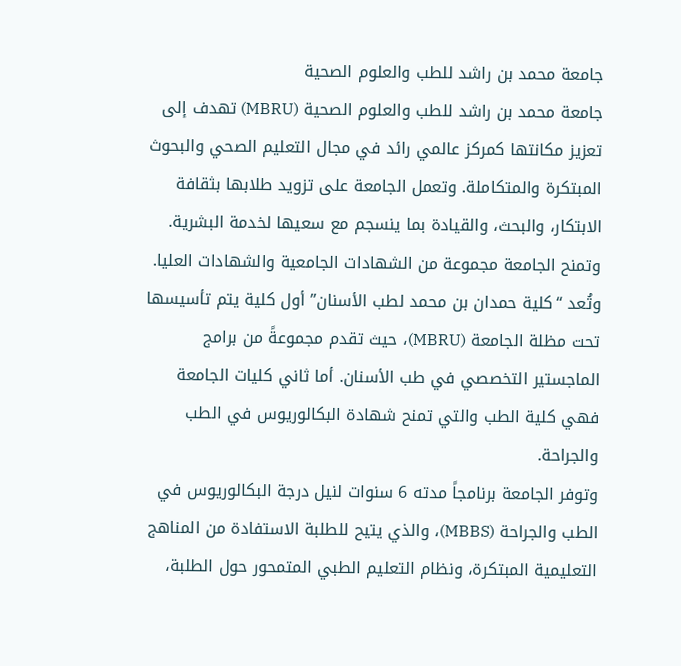جامعة محمد بن راشد للطب والعلوم الصحية
جامعة محمد بن راشد للطب والعلوم الصحية (MBRU) تهدف إلى تعزيز مكانتها كمركز عالمي رائد في مجال التعليم الصحي والبحوث المبتكرة والمتكاملة. وتعمل الجامعة على تزويد طلابها بثقافة الابتكار، والبحث، والقيادة بما ينسجم مع سعيها لخدمة البشرية.
وتمنح الجامعة مجموعة من الشهادات الجامعية والشهادات العليا. وتُعد “كلية حمدان بن محمد لطب الأسنان” أول كلية يتم تأسيسها تحت مظلة الجامعة (MBRU)، حيث تقدم مجموعةً من برامج الماجستير التخصصي في طب الأسنان. أما ثاني كليات الجامعة فهي كلية الطب والتي تمنح شهادة البكالوريوس في الطب والجراحة.
وتوفر الجامعة برنامجاً مدته 6 سنوات لنيل درجة البكالوريوس في الطب والجراحة (MBBS)، والذي يتيح للطلبة الاستفادة من المناهج التعليمية المبتكرة، ونظام التعليم الطبي المتمحور حول الطلبة،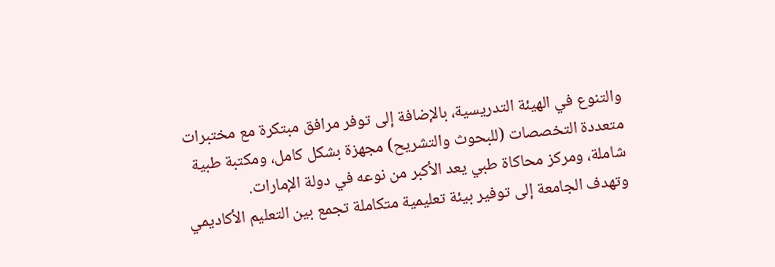والتنوع في الهيئة التدريسية، بالإضافة إلى توفر مرافق مبتكرة مع مختبرات متعددة التخصصات (للبحوث والتشريح) مجهزة بشكل كامل، ومكتبة طبية شاملة، ومركز محاكاة طبي يعد الأكبر من نوعه في دولة الإمارات.
وتهدف الجامعة إلى توفير بيئة تعليمية متكاملة تجمع بين التعليم الأكاديمي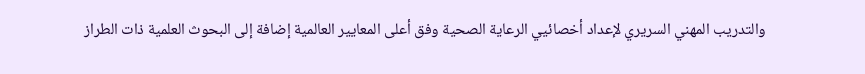والتدريب المهني السريري لإعداد أخصائيي الرعاية الصحية وفق أعلى المعايير العالمية إضافة إلى البحوث العلمية ذات الطراز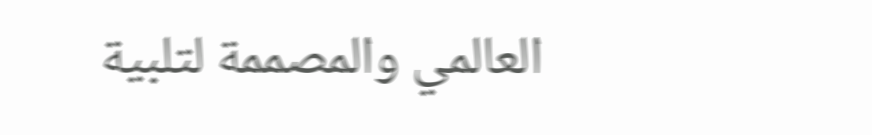العالمي والمصممة لتلبية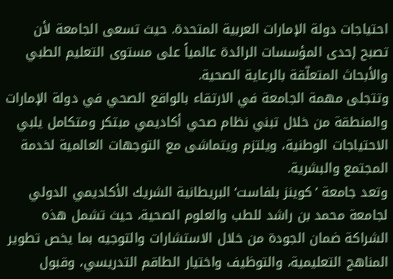احتياجات دولة الإمارات العربية المتحدة. حيث تسعى الجامعة لأن تصبح إحدى المؤسسات الرائدة عالمياً على مستوى التعليم الطبي والأبحاث المتعلّقة بالرعاية الصحية.
وتتجلى مهمة الجامعة في الارتقاء بالواقع الصحي في دولة الإمارات والمنطقة من خلال تبني نظام صحي أكاديمي مبتكر ومتكامل يلبي الاحتياجات الوطنية، ويلتزم ويتماشى مع التوجهات العالمية لخدمة المجتمع والبشرية.
وتعد جامعة ’كوينز بلفاست‘ البريطانية الشريك الأكاديمي الدولي لجامعة محمد بن راشد للطب والعلوم الصحية، حيث تشمل هذه الشراكة ضمان الجودة من خلال الاستشارات والتوجيه بما يخص تطوير المناهج التعليمية، والتوظيف واختيار الطاقم التدريسي، وقبول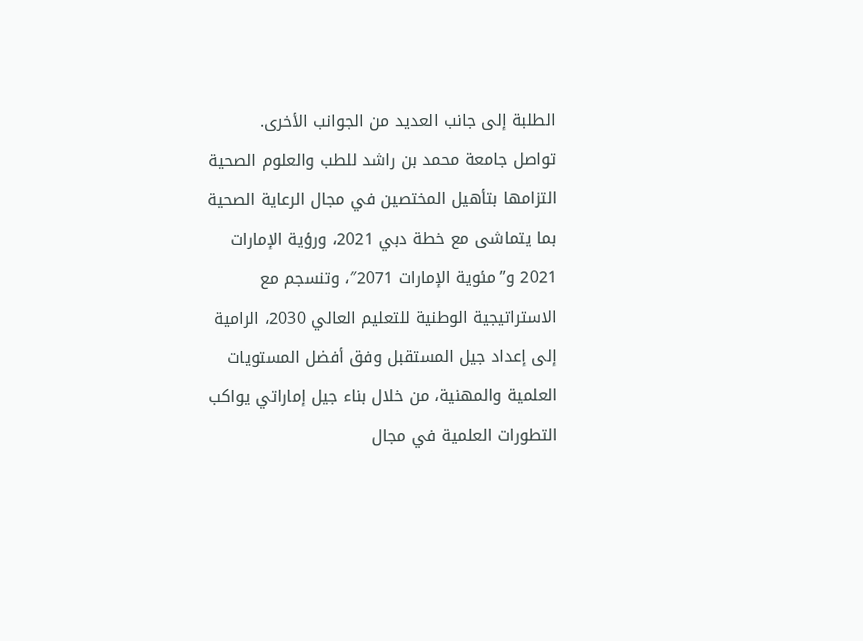الطلبة إلى جانب العديد من الجوانب الأخرى.
تواصل جامعة محمد بن راشد للطب والعلوم الصحية التزامها بتأهيل المختصين في مجال الرعاية الصحية بما يتماشى مع خطة دبي 2021، ورؤية الإمارات 2021 و”مئوية الإمارات 2071″، وتنسجم مع الاستراتيجية الوطنية للتعليم العالي 2030، الرامية إلى إعداد جيل المستقبل وفق أفضل المستويات العلمية والمهنية، من خلال بناء جيل إماراتي يواكب التطورات العلمية في مجال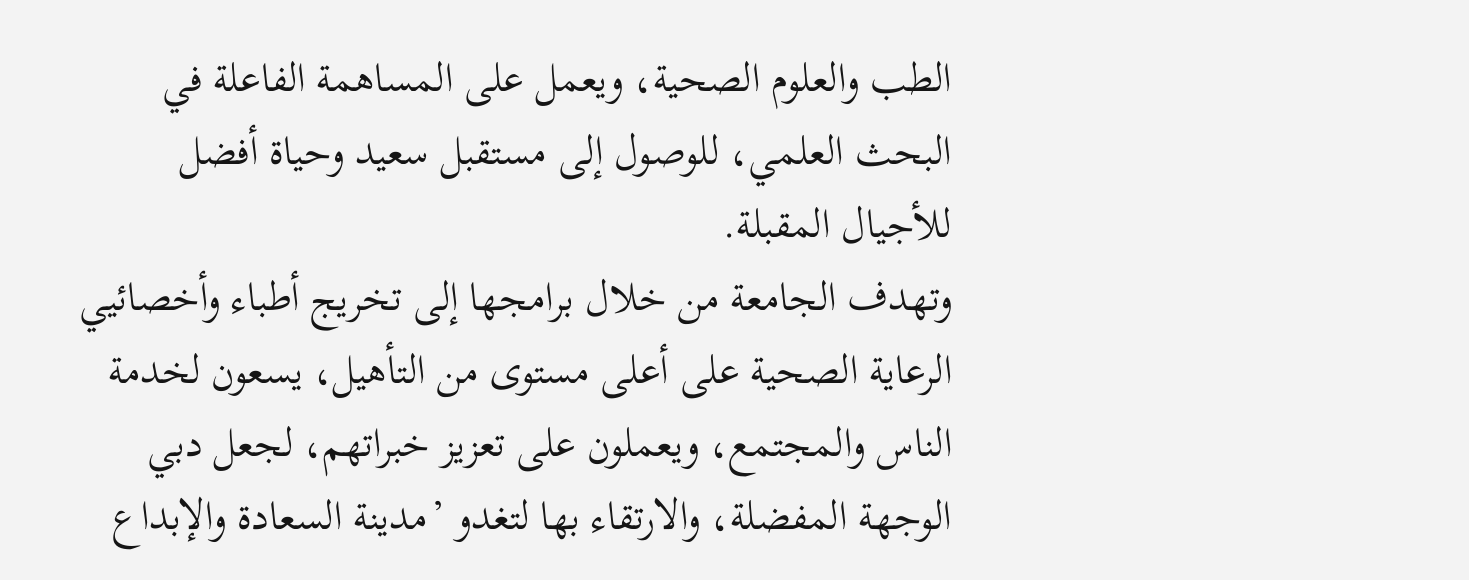الطب والعلوم الصحية، ويعمل على المساهمة الفاعلة في البحث العلمي، للوصول إلى مستقبل سعيد وحياة أفضل للأجيال المقبلة.
وتهدف الجامعة من خلال برامجها إلى تخريج أطباء وأخصائيي الرعاية الصحية على أعلى مستوى من التأهيل، يسعون لخدمة الناس والمجتمع، ويعملون على تعزيز خبراتهم، لجعل دبي الوجهة المفضلة، والارتقاء بها لتغدو ’مدينة السعادة والإبداع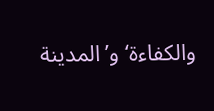والكفاءة‘ و’المدينة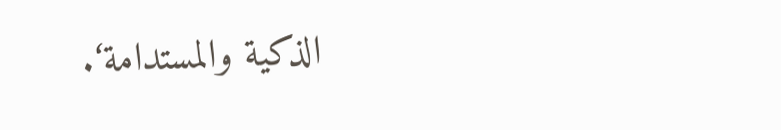الذكية والمستدامة‘.